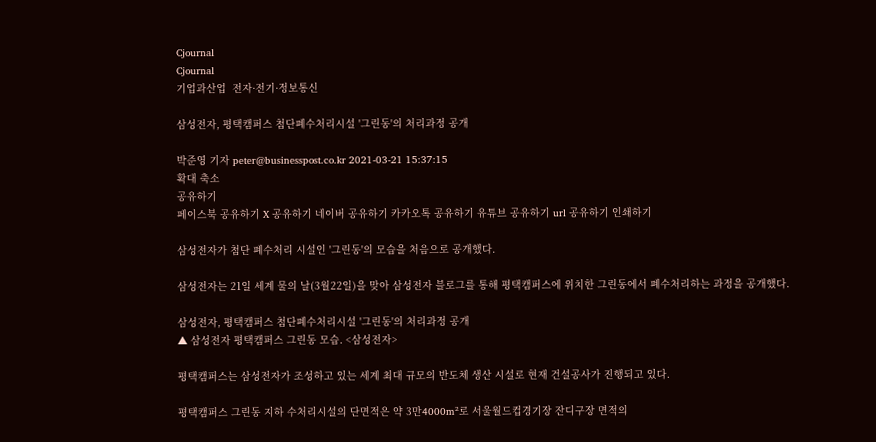Cjournal
Cjournal
기업과산업  전자·전기·정보통신

삼성전자, 평택캠퍼스 첨단폐수처리시설 '그린동'의 처리과정 공개

박준영 기자 peter@businesspost.co.kr 2021-03-21 15:37:15
확대 축소
공유하기
페이스북 공유하기 X 공유하기 네이버 공유하기 카카오톡 공유하기 유튜브 공유하기 url 공유하기 인쇄하기

삼성전자가 첨단 폐수처리 시설인 '그린동'의 모습을 처음으로 공개했다.

삼성전자는 21일 세계 물의 날(3월22일)을 맞아 삼성전자 블로그를 통해 평택캠퍼스에 위치한 그린동에서 폐수처리하는 과정을 공개했다.

삼성전자, 평택캠퍼스 첨단폐수처리시설 '그린동'의 처리과정 공개
▲ 삼성전자 평택캠퍼스 그린동 모습. <삼성전자>

평택캠퍼스는 삼성전자가 조성하고 있는 세계 최대 규모의 반도체 생산 시설로 현재 건설공사가 진행되고 있다.

평택캠퍼스 그린동 지하 수처리시설의 단면적은 약 3만4000m²로 서울월드컵경기장 잔디구장 면적의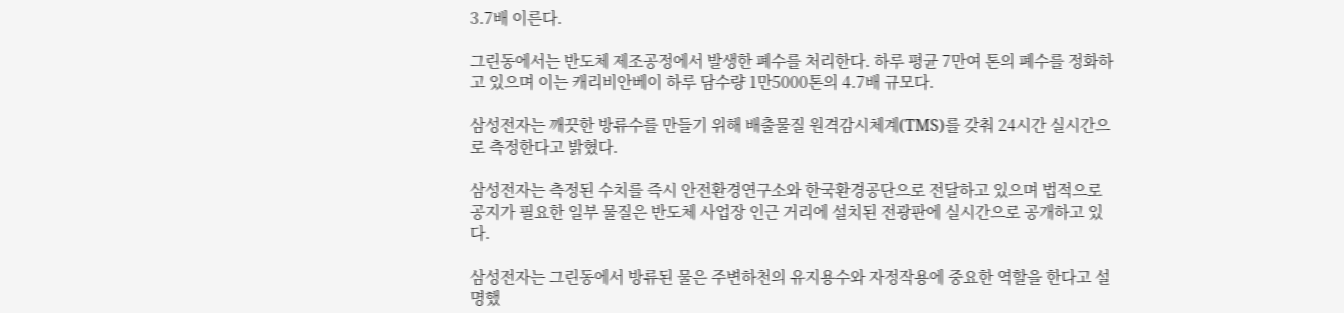3.7배 이른다.

그린동에서는 반도체 제조공정에서 발생한 폐수를 처리한다. 하루 평균 7만여 톤의 폐수를 정화하고 있으며 이는 캐리비안베이 하루 담수량 1만5000톤의 4.7배 규모다.

삼성전자는 깨끗한 방류수를 만들기 위해 배출물질 원격감시체계(TMS)를 갖춰 24시간 실시간으로 측정한다고 밝혔다.

삼성전자는 측정된 수치를 즉시 안전환경연구소와 한국환경공단으로 전달하고 있으며 법적으로 공지가 필요한 일부 물질은 반도체 사업장 인근 거리에 설치된 전광판에 실시간으로 공개하고 있다.

삼성전자는 그린동에서 방류된 물은 주변하천의 유지용수와 자정작용에 중요한 역할을 한다고 설명했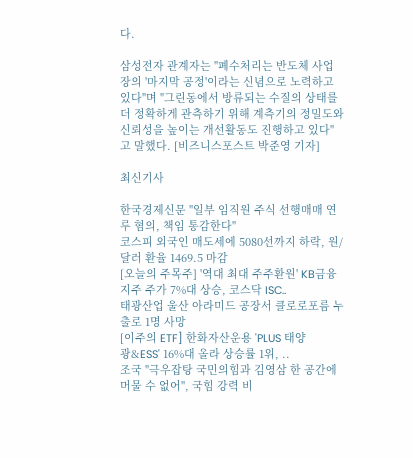다.

삼성전자 관계자는 "폐수처리는 반도체 사업장의 '마지막 공정'이라는 신념으로 노력하고 있다"며 "그린동에서 방류되는 수질의 상태를 더 정확하게 관측하기 위해 계측기의 정밀도와 신뢰성을 높이는 개선활동도 진행하고 있다"고 말했다. [비즈니스포스트 박준영 기자]

최신기사

한국경제신문 "일부 임직원 주식 선행매매 연루 혐의, 책임 통감한다"
코스피 외국인 매도세에 5080선까지 하락, 원/달러 환율 1469.5 마감
[오늘의 주목주] '역대 최대 주주환원' KB금융지주 주가 7%대 상승, 코스닥 ISC..
태광산업 울산 아라미드 공장서 클로로포름 누출로 1명 사망
[이주의 ETF] 한화자산운용 'PLUS 태양광&ESS' 16%대 올라 상승률 1위, ..
조국 "극우잡탕 국민의힘과 김영삼 한 공간에 머물 수 없어", 국힘 강력 비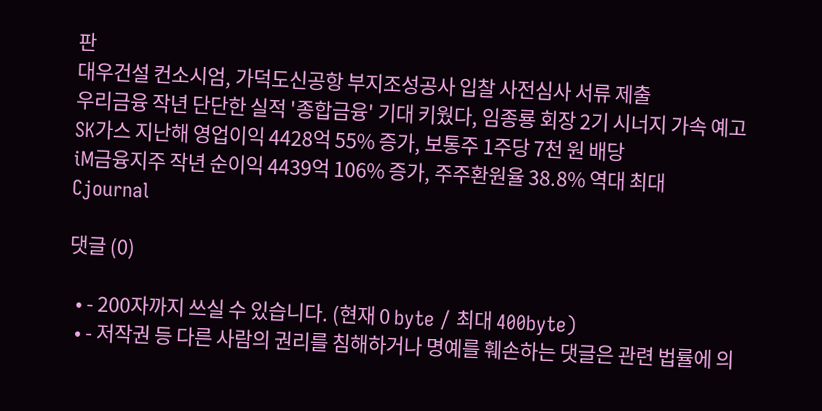판
대우건설 컨소시엄, 가덕도신공항 부지조성공사 입찰 사전심사 서류 제출
우리금융 작년 단단한 실적 '종합금융' 기대 키웠다, 임종룡 회장 2기 시너지 가속 예고
SK가스 지난해 영업이익 4428억 55% 증가, 보통주 1주당 7천 원 배당
iM금융지주 작년 순이익 4439억 106% 증가, 주주환원율 38.8% 역대 최대
Cjournal

댓글 (0)

  • - 200자까지 쓰실 수 있습니다. (현재 0 byte / 최대 400byte)
  • - 저작권 등 다른 사람의 권리를 침해하거나 명예를 훼손하는 댓글은 관련 법률에 의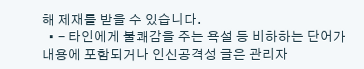해 제재를 받을 수 있습니다.
  • - 타인에게 불쾌감을 주는 욕설 등 비하하는 단어가 내용에 포함되거나 인신공격성 글은 관리자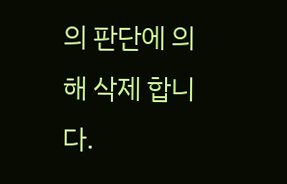의 판단에 의해 삭제 합니다.